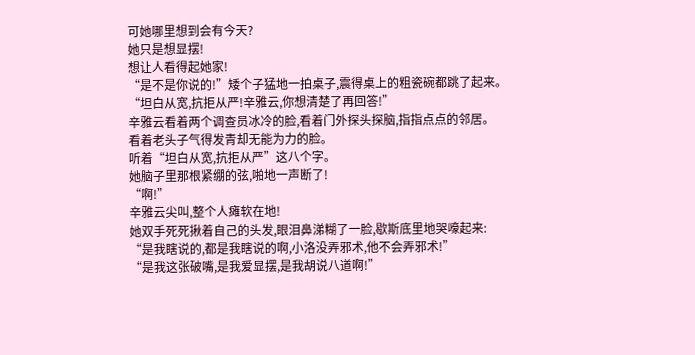可她哪里想到会有今天?
她只是想显摆!
想让人看得起她家!
“是不是你说的!”矮个子猛地一拍桌子,震得桌上的粗瓷碗都跳了起来。
“坦白从宽,抗拒从严!辛雅云,你想清楚了再回答!”
辛雅云看着两个调查员冰冷的脸,看着门外探头探脑,指指点点的邻居。
看着老头子气得发青却无能为力的脸。
听着“坦白从宽,抗拒从严”这八个字。
她脑子里那根紧绷的弦,啪地一声断了!
“啊!”
辛雅云尖叫,整个人瘫软在地!
她双手死死揪着自己的头发,眼泪鼻涕糊了一脸,歇斯底里地哭嚎起来:
“是我瞎说的,都是我瞎说的啊,小洛没弄邪术,他不会弄邪术!”
“是我这张破嘴,是我爱显摆,是我胡说八道啊!”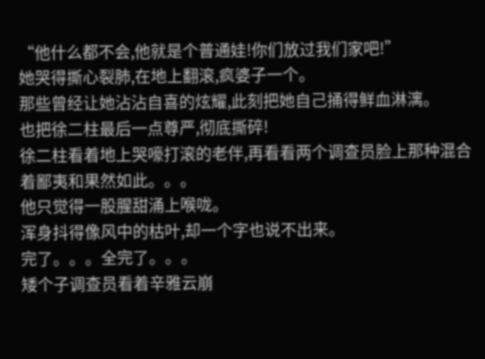“他什么都不会,他就是个普通娃!你们放过我们家吧!”
她哭得撕心裂肺,在地上翻滚,疯婆子一个。
那些曾经让她沾沾自喜的炫耀,此刻把她自己捅得鲜血淋漓。
也把徐二柱最后一点尊严,彻底撕碎!
徐二柱看着地上哭嚎打滚的老伴,再看看两个调查员脸上那种混合着鄙夷和果然如此。。。
他只觉得一股腥甜涌上喉咙。
浑身抖得像风中的枯叶,却一个字也说不出来。
完了。。。全完了。。。
矮个子调查员看着辛雅云崩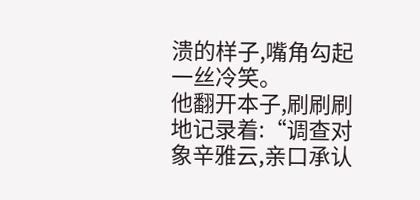溃的样子,嘴角勾起一丝冷笑。
他翻开本子,刷刷刷地记录着:“调查对象辛雅云,亲口承认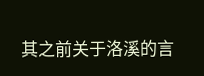其之前关于洛溪的言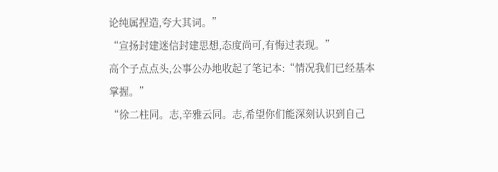论纯属捏造,夸大其词。”
“宣扬封建迷信封建思想,态度尚可,有悔过表现。”
高个子点点头,公事公办地收起了笔记本:“情况我们已经基本掌握。”
“徐二柱同。志,辛雅云同。志,希望你们能深刻认识到自己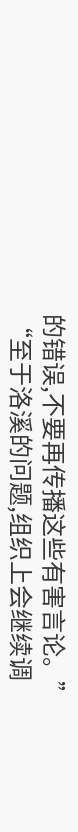的错误,不要再传播这些有害言论。”
“至于洛溪的问题,组织上会继续调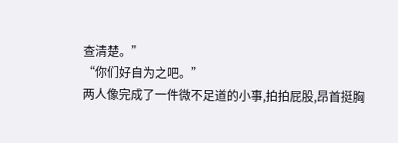查清楚。”
“你们好自为之吧。”
两人像完成了一件微不足道的小事,拍拍屁股,昂首挺胸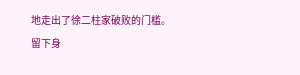地走出了徐二柱家破败的门槛。
留下身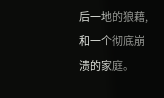后一地的狼藉,和一个彻底崩溃的家庭。